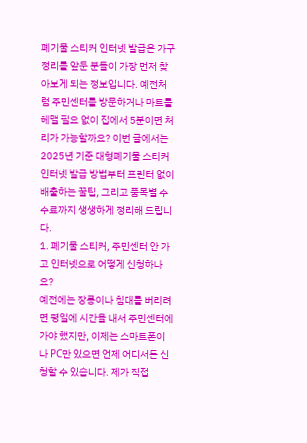폐기물 스티커 인터넷 발급은 가구 정리를 앞둔 분들이 가장 먼저 찾아보게 되는 정보입니다. 예전처럼 주민센터를 방문하거나 마트를 헤맬 필요 없이 집에서 5분이면 처리가 가능할까요? 이번 글에서는 2025년 기준 대형폐기물 스티커 인터넷 발급 방법부터 프린터 없이 배출하는 꿀팁, 그리고 품목별 수수료까지 생생하게 정리해 드립니다.
1. 폐기물 스티커, 주민센터 안 가고 인터넷으로 어떻게 신청하나요?
예전에는 장롱이나 침대를 버리려면 평일에 시간을 내서 주민센터에 가야 했지만, 이제는 스마트폰이나 PC만 있으면 언제 어디서든 신청할 수 있습니다. 제가 직접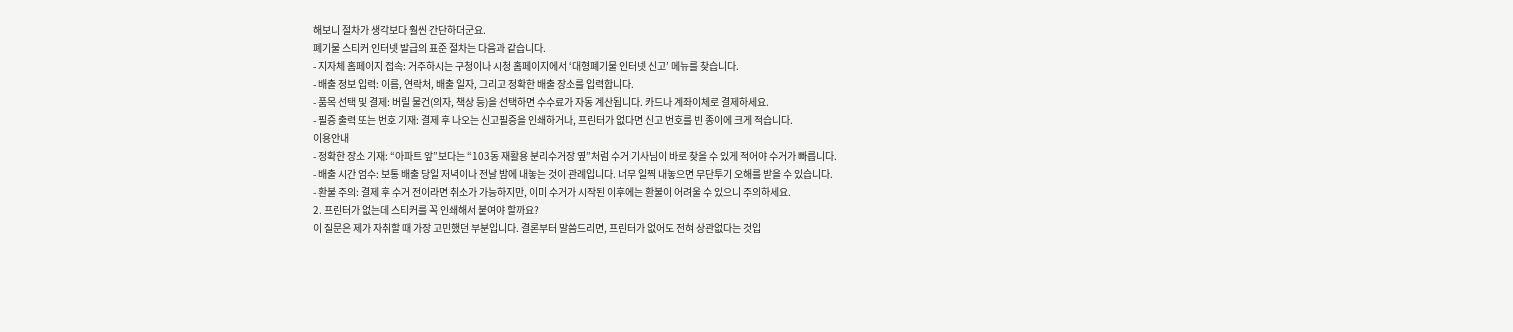해보니 절차가 생각보다 훨씬 간단하더군요.
폐기물 스티커 인터넷 발급의 표준 절차는 다음과 같습니다.
- 지자체 홈페이지 접속: 거주하시는 구청이나 시청 홈페이지에서 ‘대형폐기물 인터넷 신고’ 메뉴를 찾습니다.
- 배출 정보 입력: 이름, 연락처, 배출 일자, 그리고 정확한 배출 장소를 입력합니다.
- 품목 선택 및 결제: 버릴 물건(의자, 책상 등)을 선택하면 수수료가 자동 계산됩니다. 카드나 계좌이체로 결제하세요.
- 필증 출력 또는 번호 기재: 결제 후 나오는 신고필증을 인쇄하거나, 프린터가 없다면 신고 번호를 빈 종이에 크게 적습니다.
이용안내
- 정확한 장소 기재: “아파트 앞”보다는 “103동 재활용 분리수거장 옆”처럼 수거 기사님이 바로 찾을 수 있게 적어야 수거가 빠릅니다.
- 배출 시간 엄수: 보통 배출 당일 저녁이나 전날 밤에 내놓는 것이 관례입니다. 너무 일찍 내놓으면 무단투기 오해를 받을 수 있습니다.
- 환불 주의: 결제 후 수거 전이라면 취소가 가능하지만, 이미 수거가 시작된 이후에는 환불이 어려울 수 있으니 주의하세요.
2. 프린터가 없는데 스티커를 꼭 인쇄해서 붙여야 할까요?
이 질문은 제가 자취할 때 가장 고민했던 부분입니다. 결론부터 말씀드리면, 프린터가 없어도 전혀 상관없다는 것입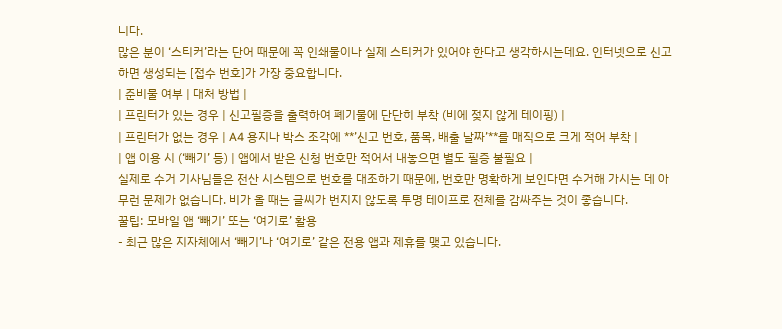니다.
많은 분이 ‘스티커’라는 단어 때문에 꼭 인쇄물이나 실제 스티커가 있어야 한다고 생각하시는데요. 인터넷으로 신고하면 생성되는 [접수 번호]가 가장 중요합니다.
| 준비물 여부 | 대처 방법 |
| 프린터가 있는 경우 | 신고필증을 출력하여 폐기물에 단단히 부착 (비에 젖지 않게 테이핑) |
| 프린터가 없는 경우 | A4 용지나 박스 조각에 **’신고 번호, 품목, 배출 날짜’**를 매직으로 크게 적어 부착 |
| 앱 이용 시 (‘빼기’ 등) | 앱에서 받은 신청 번호만 적어서 내놓으면 별도 필증 불필요 |
실제로 수거 기사님들은 전산 시스템으로 번호를 대조하기 때문에, 번호만 명확하게 보인다면 수거해 가시는 데 아무런 문제가 없습니다. 비가 올 때는 글씨가 번지지 않도록 투명 테이프로 전체를 감싸주는 것이 좋습니다.
꿀팁: 모바일 앱 ‘빼기’ 또는 ‘여기로’ 활용
- 최근 많은 지자체에서 ‘빼기’나 ‘여기로’ 같은 전용 앱과 제휴를 맺고 있습니다.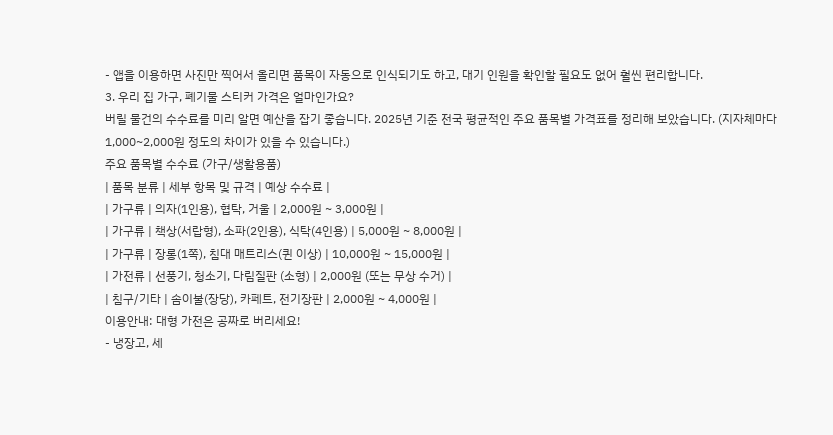- 앱을 이용하면 사진만 찍어서 올리면 품목이 자동으로 인식되기도 하고, 대기 인원을 확인할 필요도 없어 훨씬 편리합니다.
3. 우리 집 가구, 폐기물 스티커 가격은 얼마인가요?
버릴 물건의 수수료를 미리 알면 예산을 잡기 좋습니다. 2025년 기준 전국 평균적인 주요 품목별 가격표를 정리해 보았습니다. (지자체마다 1,000~2,000원 정도의 차이가 있을 수 있습니다.)
주요 품목별 수수료 (가구/생활용품)
| 품목 분류 | 세부 항목 및 규격 | 예상 수수료 |
| 가구류 | 의자(1인용), 협탁, 거울 | 2,000원 ~ 3,000원 |
| 가구류 | 책상(서랍형), 소파(2인용), 식탁(4인용) | 5,000원 ~ 8,000원 |
| 가구류 | 장롱(1쪽), 침대 매트리스(퀸 이상) | 10,000원 ~ 15,000원 |
| 가전류 | 선풍기, 청소기, 다림질판 (소형) | 2,000원 (또는 무상 수거) |
| 침구/기타 | 솜이불(장당), 카페트, 전기장판 | 2,000원 ~ 4,000원 |
이용안내: 대형 가전은 공짜로 버리세요!
- 냉장고, 세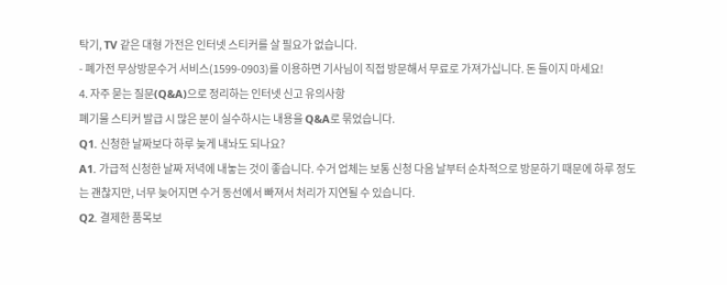탁기, TV 같은 대형 가전은 인터넷 스티커를 살 필요가 없습니다.
- 폐가전 무상방문수거 서비스(1599-0903)를 이용하면 기사님이 직접 방문해서 무료로 가져가십니다. 돈 들이지 마세요!
4. 자주 묻는 질문(Q&A)으로 정리하는 인터넷 신고 유의사항
폐기물 스티커 발급 시 많은 분이 실수하시는 내용을 Q&A로 묶었습니다.
Q1. 신청한 날짜보다 하루 늦게 내놔도 되나요?
A1. 가급적 신청한 날짜 저녁에 내놓는 것이 좋습니다. 수거 업체는 보통 신청 다음 날부터 순차적으로 방문하기 때문에 하루 정도는 괜찮지만, 너무 늦어지면 수거 동선에서 빠져서 처리가 지연될 수 있습니다.
Q2. 결제한 품목보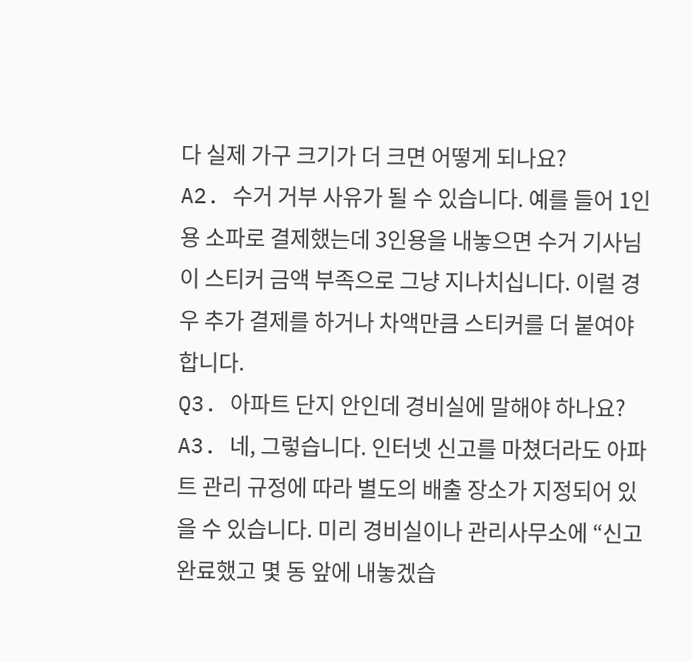다 실제 가구 크기가 더 크면 어떻게 되나요?
A2. 수거 거부 사유가 될 수 있습니다. 예를 들어 1인용 소파로 결제했는데 3인용을 내놓으면 수거 기사님이 스티커 금액 부족으로 그냥 지나치십니다. 이럴 경우 추가 결제를 하거나 차액만큼 스티커를 더 붙여야 합니다.
Q3. 아파트 단지 안인데 경비실에 말해야 하나요?
A3. 네, 그렇습니다. 인터넷 신고를 마쳤더라도 아파트 관리 규정에 따라 별도의 배출 장소가 지정되어 있을 수 있습니다. 미리 경비실이나 관리사무소에 “신고 완료했고 몇 동 앞에 내놓겠습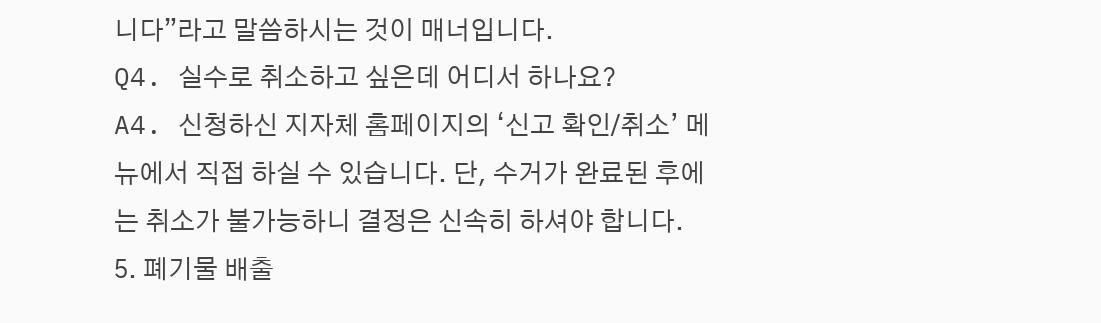니다”라고 말씀하시는 것이 매너입니다.
Q4. 실수로 취소하고 싶은데 어디서 하나요?
A4. 신청하신 지자체 홈페이지의 ‘신고 확인/취소’ 메뉴에서 직접 하실 수 있습니다. 단, 수거가 완료된 후에는 취소가 불가능하니 결정은 신속히 하셔야 합니다.
5. 폐기물 배출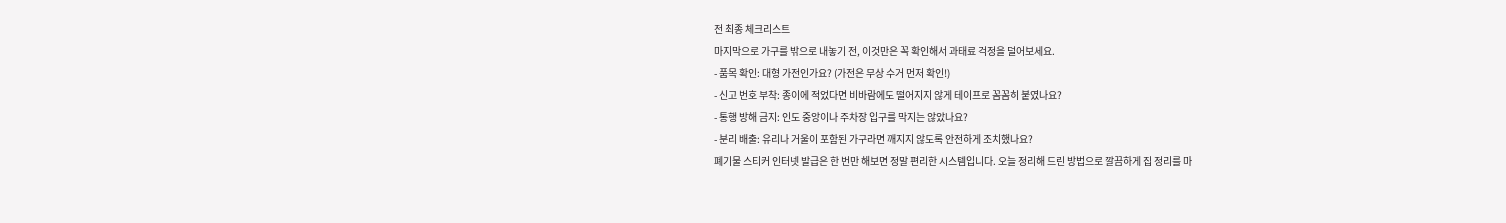전 최종 체크리스트
마지막으로 가구를 밖으로 내놓기 전, 이것만은 꼭 확인해서 과태료 걱정을 덜어보세요.
- 품목 확인: 대형 가전인가요? (가전은 무상 수거 먼저 확인!)
- 신고 번호 부착: 종이에 적었다면 비바람에도 떨어지지 않게 테이프로 꼼꼼히 붙였나요?
- 통행 방해 금지: 인도 중앙이나 주차장 입구를 막지는 않았나요?
- 분리 배출: 유리나 거울이 포함된 가구라면 깨지지 않도록 안전하게 조치했나요?
폐기물 스티커 인터넷 발급은 한 번만 해보면 정말 편리한 시스템입니다. 오늘 정리해 드린 방법으로 깔끔하게 집 정리를 마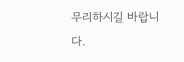무리하시길 바랍니다.